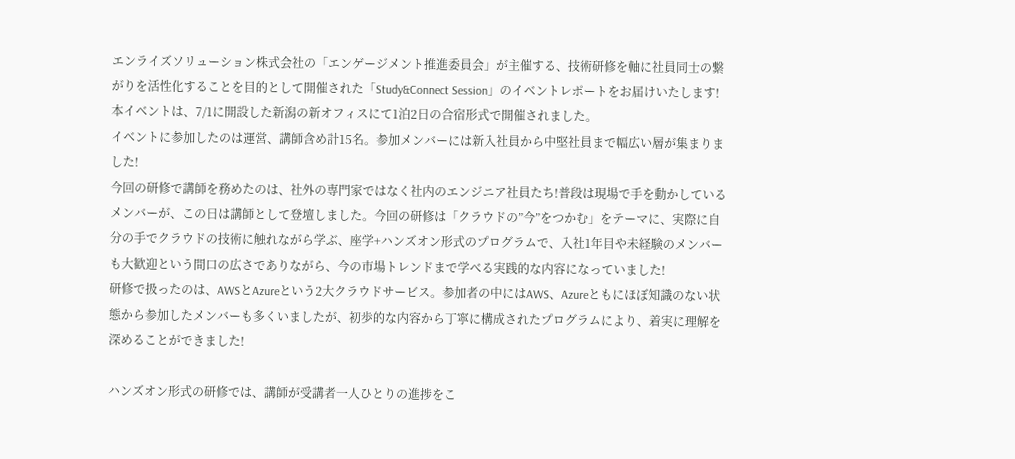エンライズソリューション株式会社の「エンゲージメント推進委員会」が主催する、技術研修を軸に社員同士の繋がりを活性化することを目的として開催された「Study&Connect Session」のイベントレポートをお届けいたします!
本イベントは、7/1に開設した新潟の新オフィスにて1泊2日の合宿形式で開催されました。
イベントに参加したのは運営、講師含め計15名。参加メンバーには新入社員から中堅社員まで幅広い層が集まりました!
今回の研修で講師を務めたのは、社外の専門家ではなく社内のエンジニア社員たち!普段は現場で手を動かしているメンバーが、この日は講師として登壇しました。今回の研修は「クラウドの”今”をつかむ」をテーマに、実際に自分の手でクラウドの技術に触れながら学ぶ、座学+ハンズオン形式のプログラムで、入社1年目や未経験のメンバーも大歓迎という間口の広さでありながら、今の市場トレンドまで学べる実践的な内容になっていました!
研修で扱ったのは、AWSとAzureという2大クラウドサービス。参加者の中にはAWS、Azureともにほぼ知識のない状態から参加したメンバーも多くいましたが、初歩的な内容から丁寧に構成されたプログラムにより、着実に理解を深めることができました!

ハンズオン形式の研修では、講師が受講者一人ひとりの進捗をこ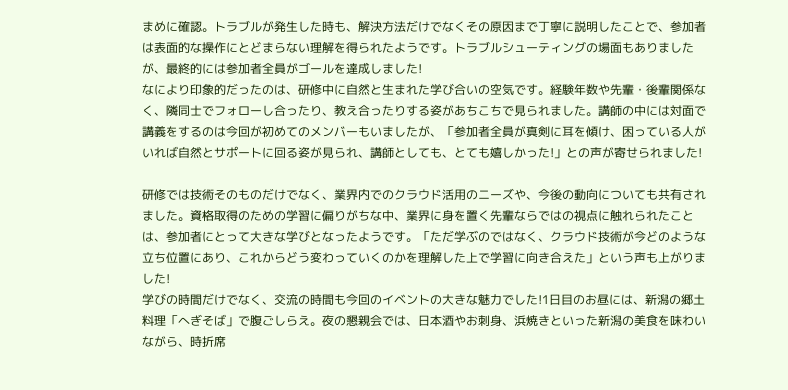まめに確認。トラブルが発生した時も、解決方法だけでなくその原因まで丁寧に説明したことで、参加者は表面的な操作にとどまらない理解を得られたようです。トラブルシューティングの場面もありましたが、最終的には参加者全員がゴールを達成しました!
なにより印象的だったのは、研修中に自然と生まれた学び合いの空気です。経験年数や先輩・後輩関係なく、隣同士でフォローし合ったり、教え合ったりする姿があちこちで見られました。講師の中には対面で講義をするのは今回が初めてのメンバーもいましたが、「参加者全員が真剣に耳を傾け、困っている人がいれば自然とサポートに回る姿が見られ、講師としても、とても嬉しかった!」との声が寄せられました!

研修では技術そのものだけでなく、業界内でのクラウド活用のニーズや、今後の動向についても共有されました。資格取得のための学習に偏りがちな中、業界に身を置く先輩ならではの視点に触れられたことは、参加者にとって大きな学びとなったようです。「ただ学ぶのではなく、クラウド技術が今どのような立ち位置にあり、これからどう変わっていくのかを理解した上で学習に向き合えた」という声も上がりました!
学びの時間だけでなく、交流の時間も今回のイベントの大きな魅力でした!1日目のお昼には、新潟の郷土料理「へぎそば」で腹ごしらえ。夜の懇親会では、日本酒やお刺身、浜焼きといった新潟の美食を味わいながら、時折席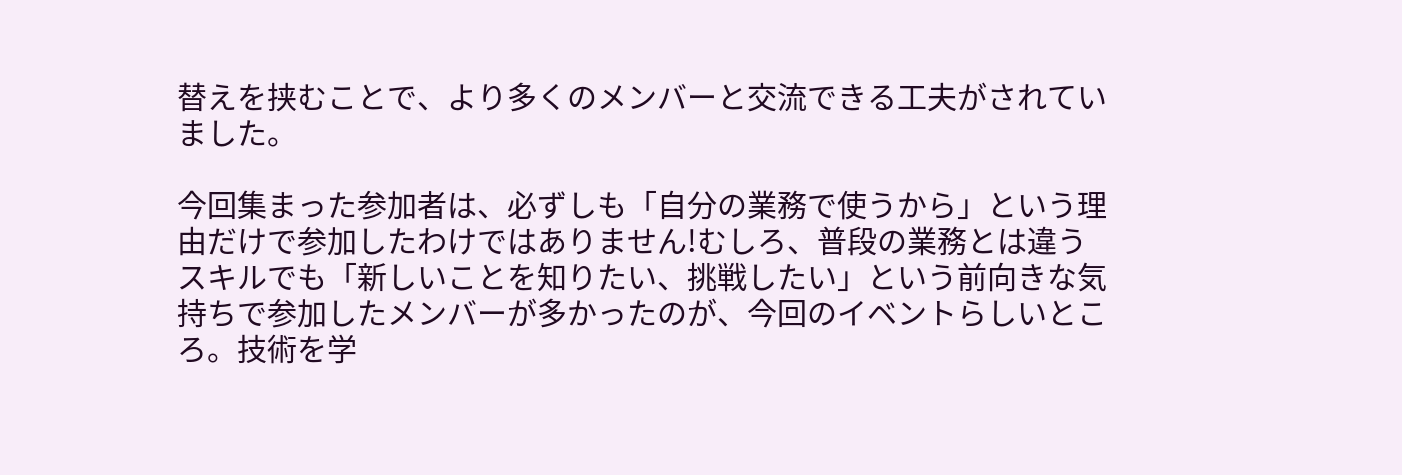替えを挟むことで、より多くのメンバーと交流できる工夫がされていました。

今回集まった参加者は、必ずしも「自分の業務で使うから」という理由だけで参加したわけではありません!むしろ、普段の業務とは違うスキルでも「新しいことを知りたい、挑戦したい」という前向きな気持ちで参加したメンバーが多かったのが、今回のイベントらしいところ。技術を学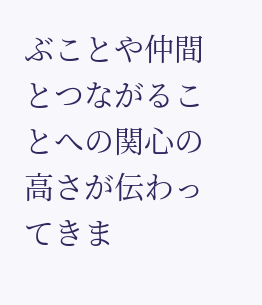ぶことや仲間とつながることへの関心の高さが伝わってきま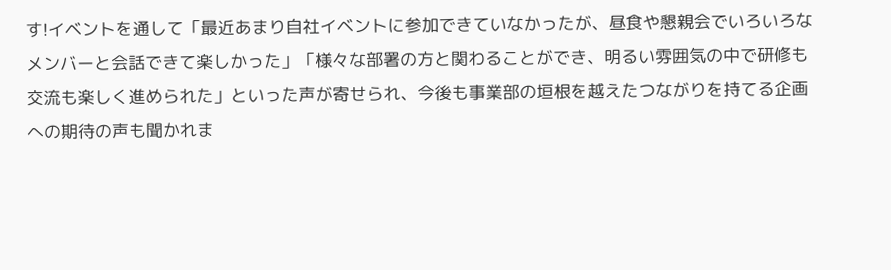す!イベントを通して「最近あまり自社イベントに参加できていなかったが、昼食や懇親会でいろいろなメンバーと会話できて楽しかった」「様々な部署の方と関わることができ、明るい雰囲気の中で研修も交流も楽しく進められた」といった声が寄せられ、今後も事業部の垣根を越えたつながりを持てる企画への期待の声も聞かれま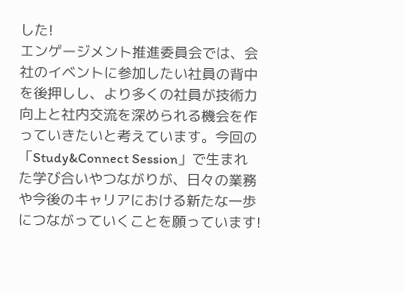した!
エンゲージメント推進委員会では、会社のイベントに参加したい社員の背中を後押しし、より多くの社員が技術力向上と社内交流を深められる機会を作っていきたいと考えています。今回の「Study&Connect Session」で生まれた学び合いやつながりが、日々の業務や今後のキャリアにおける新たな一歩につながっていくことを願っています!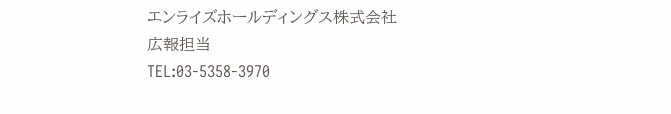エンライズホールディングス株式会社
広報担当
TEL:03-5358-3970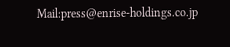Mail:press@enrise-holdings.co.jp